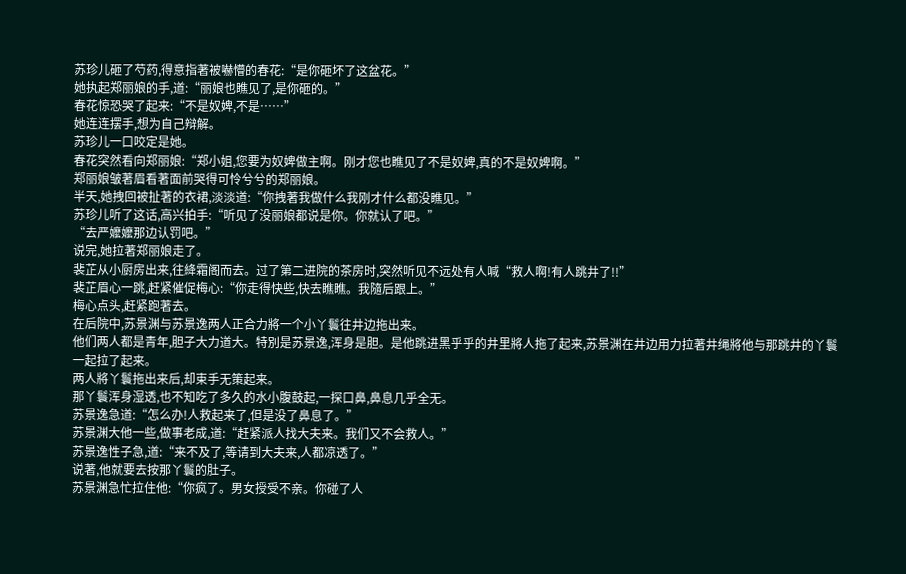苏珍儿砸了芍药,得意指著被嚇懵的春花:“是你砸坏了这盆花。”
她执起郑丽娘的手,道:“丽娘也瞧见了,是你砸的。”
春花惊恐哭了起来:“不是奴婢,不是……”
她连连摆手,想为自己辩解。
苏珍儿一口咬定是她。
春花突然看向郑丽娘:“郑小姐,您要为奴婢做主啊。刚才您也瞧见了不是奴婢,真的不是奴婢啊。”
郑丽娘皱著眉看著面前哭得可怜兮兮的郑丽娘。
半天,她拽回被扯著的衣裙,淡淡道:“你拽著我做什么我刚才什么都没瞧见。”
苏珍儿听了这话,高兴拍手:“听见了没丽娘都说是你。你就认了吧。”
“去严嬤嬤那边认罚吧。”
说完,她拉著郑丽娘走了。
裴芷从小厨房出来,往絳霜阁而去。过了第二进院的茶房时,突然听见不远处有人喊“救人啊!有人跳井了!!”
裴芷眉心一跳,赶紧催促梅心:“你走得快些,快去瞧瞧。我隨后跟上。”
梅心点头,赶紧跑著去。
在后院中,苏景渊与苏景逸两人正合力將一个小丫鬟往井边拖出来。
他们两人都是青年,胆子大力道大。特別是苏景逸,浑身是胆。是他跳进黑乎乎的井里將人拖了起来,苏景渊在井边用力拉著井绳將他与那跳井的丫鬟一起拉了起来。
两人將丫鬟拖出来后,却束手无策起来。
那丫鬟浑身湿透,也不知吃了多久的水小腹鼓起,一探口鼻,鼻息几乎全无。
苏景逸急道:“怎么办!人救起来了,但是没了鼻息了。”
苏景渊大他一些,做事老成,道:“赶紧派人找大夫来。我们又不会救人。”
苏景逸性子急,道:“来不及了,等请到大夫来,人都凉透了。”
说著,他就要去按那丫鬟的肚子。
苏景渊急忙拉住他:“你疯了。男女授受不亲。你碰了人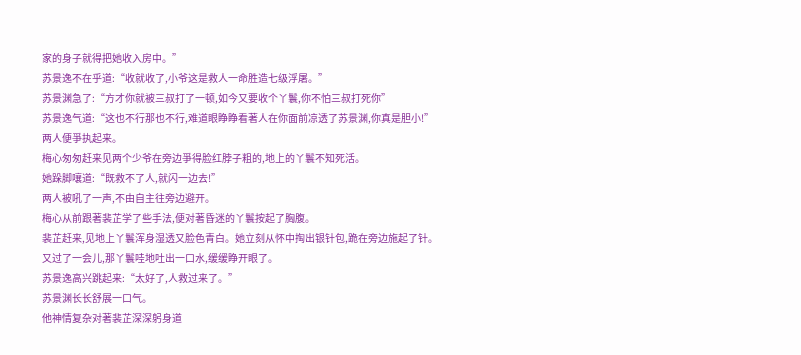家的身子就得把她收入房中。”
苏景逸不在乎道:“收就收了,小爷这是救人一命胜造七级浮屠。”
苏景渊急了:“方才你就被三叔打了一顿,如今又要收个丫鬟,你不怕三叔打死你”
苏景逸气道:“这也不行那也不行,难道眼睁睁看著人在你面前凉透了苏景渊,你真是胆小!”
两人便爭执起来。
梅心匆匆赶来见两个少爷在旁边爭得脸红脖子粗的,地上的丫鬟不知死活。
她跺脚嚷道:“既救不了人,就闪一边去!”
两人被吼了一声,不由自主往旁边避开。
梅心从前跟著裴芷学了些手法,便对著昏迷的丫鬟按起了胸腹。
裴芷赶来,见地上丫鬟浑身湿透又脸色青白。她立刻从怀中掏出银针包,跪在旁边施起了针。
又过了一会儿,那丫鬟哇地吐出一口水,缓缓睁开眼了。
苏景逸高兴跳起来:“太好了,人救过来了。”
苏景渊长长舒展一口气。
他神情复杂对著裴芷深深躬身道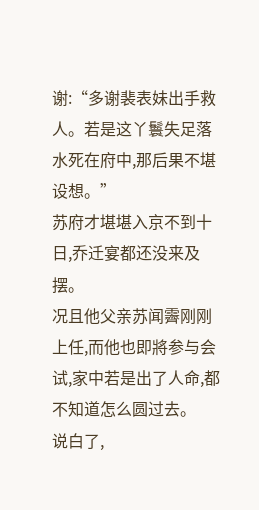谢:“多谢裴表妹出手救人。若是这丫鬟失足落水死在府中,那后果不堪设想。”
苏府才堪堪入京不到十日,乔迁宴都还没来及摆。
况且他父亲苏闻霽刚刚上任,而他也即將参与会试,家中若是出了人命,都不知道怎么圆过去。
说白了,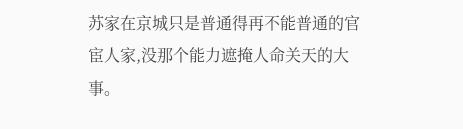苏家在京城只是普通得再不能普通的官宦人家,没那个能力遮掩人命关天的大事。